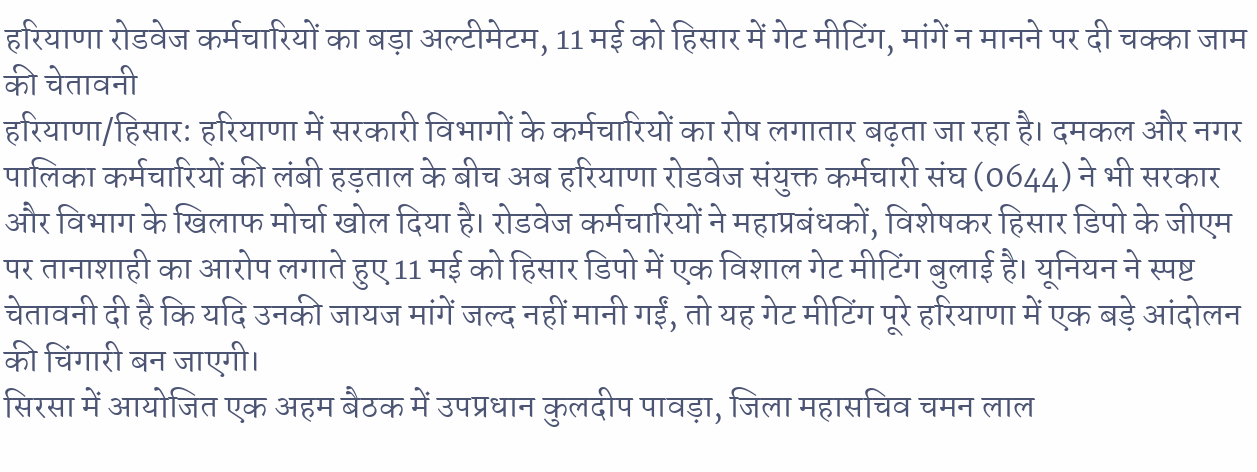हरियाणा रोडवेज कर्मचारियों का बड़ा अल्टीमेटम, 11 मई को हिसार में गेट मीटिंग, मांगें न मानने पर दी चक्का जाम की चेतावनी
हरियाणा/हिसार: हरियाणा में सरकारी विभागों के कर्मचारियों का रोष लगातार बढ़ता जा रहा है। दमकल और नगर पालिका कर्मचारियों की लंबी हड़ताल के बीच अब हरियाणा रोडवेज संयुक्त कर्मचारी संघ (0644) ने भी सरकार और विभाग के खिलाफ मोर्चा खोल दिया है। रोडवेज कर्मचारियों ने महाप्रबंधकों, विशेषकर हिसार डिपो के जीएम पर तानाशाही का आरोप लगाते हुए 11 मई को हिसार डिपो में एक विशाल गेट मीटिंग बुलाई है। यूनियन ने स्पष्ट चेतावनी दी है कि यदि उनकी जायज मांगें जल्द नहीं मानी गईं, तो यह गेट मीटिंग पूरे हरियाणा में एक बड़े आंदोलन की चिंगारी बन जाएगी।
सिरसा में आयोजित एक अहम बैठक में उपप्रधान कुलदीप पावड़ा, जिला महासचिव चमन लाल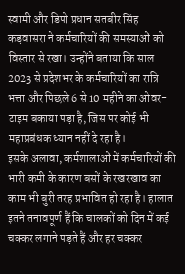स्वामी और डिपो प्रधान सतबीर सिंह कड़वासरा ने कर्मचारियों की समस्याओं को विस्तार से रखा। उन्होंने बताया कि साल 2023 से प्रदेशभर के कर्मचारियों का रात्रि भत्ता और पिछले 6 से 10 महीने का ओवर-टाइम बकाया पड़ा है, जिस पर कोई भी महाप्रबंधक ध्यान नहीं दे रहा है।
इसके अलावा, कर्मशालाओं में कर्मचारियों की भारी कमी के कारण बसों के रखरखाव का काम भी बुरी तरह प्रभावित हो रहा है। हालात इतने तनावपूर्ण हैं कि चालकों को दिन में कई चक्कर लगाने पड़ते हैं और हर चक्कर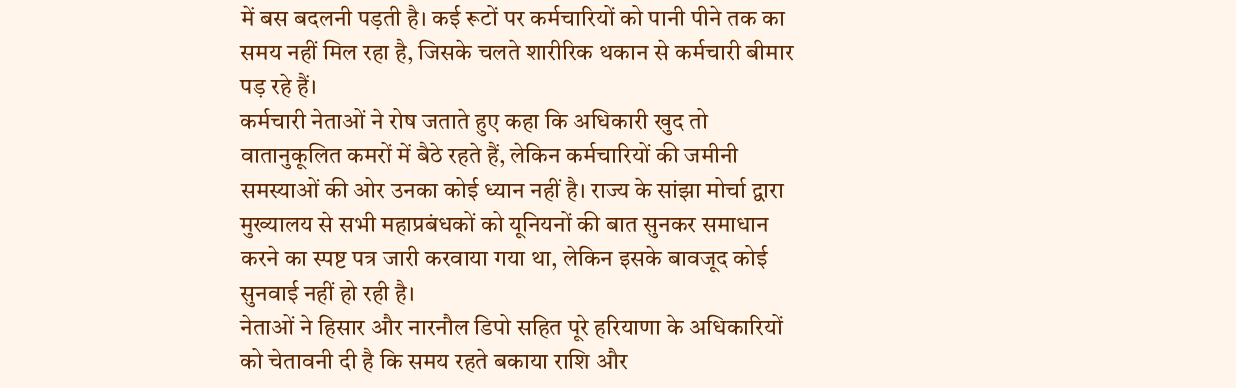में बस बदलनी पड़ती है। कई रूटों पर कर्मचारियों को पानी पीने तक का समय नहीं मिल रहा है, जिसके चलते शारीरिक थकान से कर्मचारी बीमार पड़ रहे हैं।
कर्मचारी नेताओं ने रोष जताते हुए कहा कि अधिकारी खुद तो वातानुकूलित कमरों में बैठे रहते हैं, लेकिन कर्मचारियों की जमीनी समस्याओं की ओर उनका कोई ध्यान नहीं है। राज्य के सांझा मोर्चा द्वारा मुख्यालय से सभी महाप्रबंधकों को यूनियनों की बात सुनकर समाधान करने का स्पष्ट पत्र जारी करवाया गया था, लेकिन इसके बावजूद कोई सुनवाई नहीं हो रही है।
नेताओं ने हिसार और नारनौल डिपो सहित पूरे हरियाणा के अधिकारियों को चेतावनी दी है कि समय रहते बकाया राशि और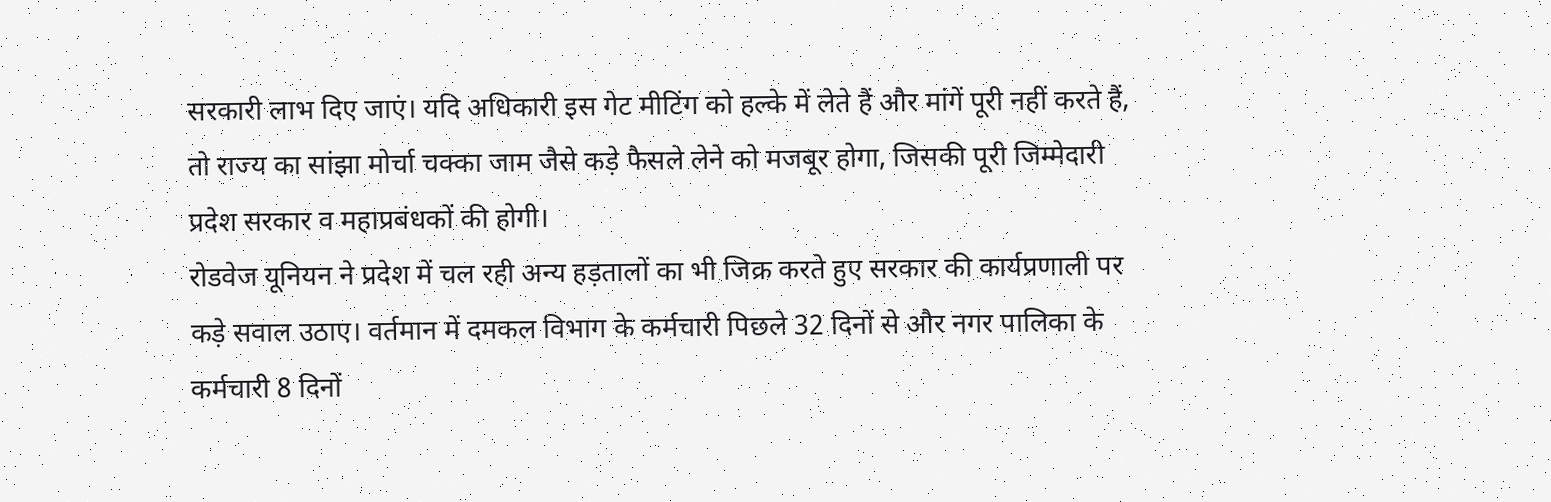सरकारी लाभ दिए जाएं। यदि अधिकारी इस गेट मीटिंग को हल्के में लेते हैं और मांगें पूरी नहीं करते हैं, तो राज्य का सांझा मोर्चा चक्का जाम जैसे कड़े फैसले लेने को मजबूर होगा, जिसकी पूरी जिम्मेदारी प्रदेश सरकार व महाप्रबंधकों की होगी।
रोडवेज यूनियन ने प्रदेश में चल रही अन्य हड़तालों का भी जिक्र करते हुए सरकार की कार्यप्रणाली पर कड़े सवाल उठाए। वर्तमान में दमकल विभाग के कर्मचारी पिछले 32 दिनों से और नगर पालिका के कर्मचारी 8 दिनों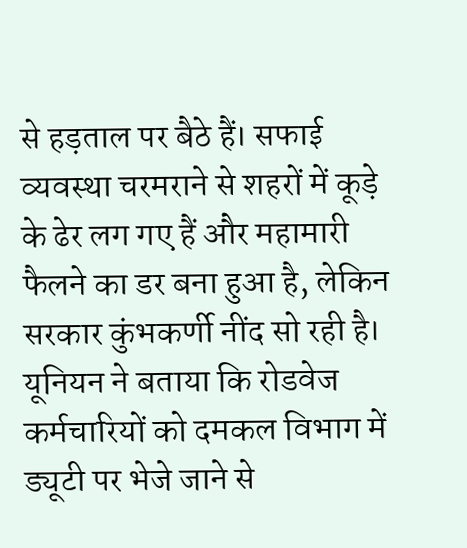से हड़ताल पर बैठे हैं। सफाई व्यवस्था चरमराने से शहरों में कूड़े के ढेर लग गए हैं और महामारी फैलने का डर बना हुआ है, लेकिन सरकार कुंभकर्णी नींद सो रही है।
यूनियन ने बताया कि रोडवेज कर्मचारियों को दमकल विभाग में ड्यूटी पर भेजे जाने से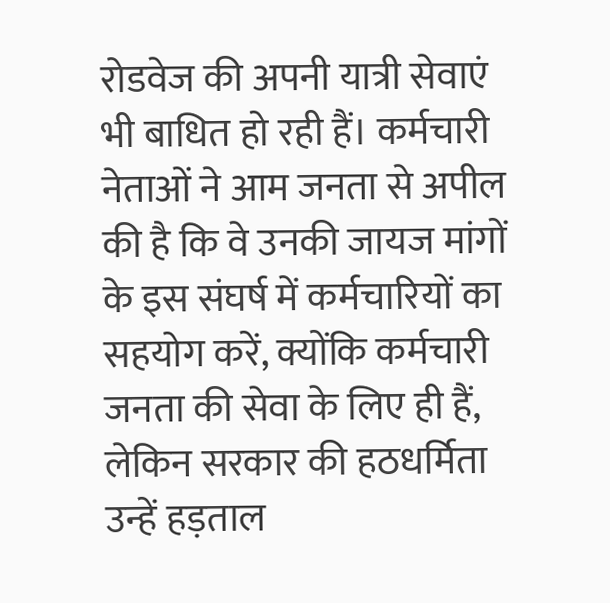रोडवेज की अपनी यात्री सेवाएं भी बाधित हो रही हैं। कर्मचारी नेताओं ने आम जनता से अपील की है कि वे उनकी जायज मांगों के इस संघर्ष में कर्मचारियों का सहयोग करें, क्योंकि कर्मचारी जनता की सेवा के लिए ही हैं, लेकिन सरकार की हठधर्मिता उन्हें हड़ताल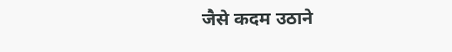जैसे कदम उठाने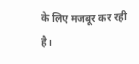के लिए मजबूर कर रही है।